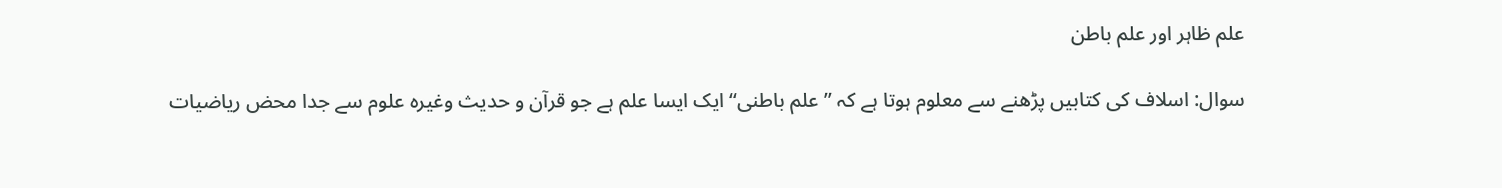علم ظاہر اور علم باطن

سوال: اسلاف کی کتابیں پڑھنے سے معلوم ہوتا ہے کہ ’’علم باطنی‘‘ ایک ایسا علم ہے جو قرآن و حدیث وغیرہ علوم سے جدا محض ریاضیات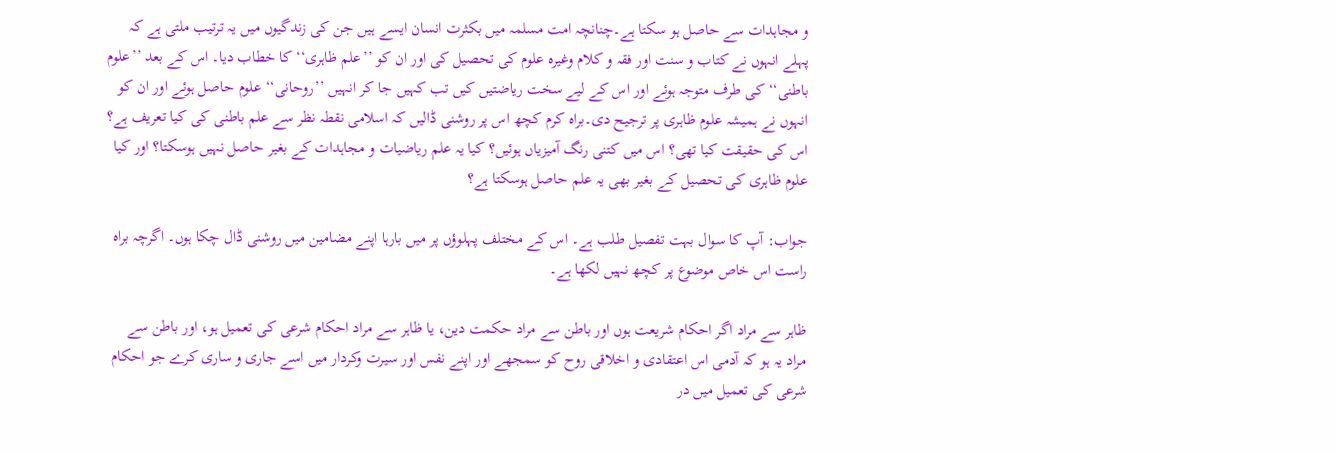و مجاہدات سے حاصل ہو سکتا ہے۔چنانچہ امت مسلمہ میں بکثرت انسان ایسے ہیں جن کی زندگیوں میں یہ ترتیب ملتی ہے کہ پہلے انہوں نے کتاب و سنت اور فقہ و کلام وغیرہ علوم کی تحصیل کی اور ان کو ’’علم ظاہری‘‘ کا خطاب دیا۔ اس کے بعد ’’علوم باطنی‘‘ کی طرف متوجہ ہوئے اور اس کے لیے سخت ریاضتیں کیں تب کہیں جا کر انہیں ’’روحانی‘‘ علوم حاصل ہوئے اور ان کو انہوں نے ہمیشہ علوم ظاہری پر ترجیح دی۔براہ کرم کچھ اس پر روشنی ڈالیں کہ اسلامی نقطہ نظر سے علم باطنی کی کیا تعریف ہے؟ اس کی حقیقت کیا تھی؟ اس میں کتنی رنگ آمیزیاں ہوئیں؟ کیا یہ علم ریاضیات و مجاہدات کے بغیر حاصل نہیں ہوسکتا؟ اور کیا علوم ظاہری کی تحصیل کے بغیر بھی یہ علم حاصل ہوسکتا ہے؟

جواب: آپ کا سوال بہت تفصیل طلب ہے۔ اس کے مختلف پہلوؤں پر میں بارہا اپنے مضامین میں روشنی ڈال چکا ہوں۔ اگرچہ براہ راست اس خاص موضوع پر کچھ نہیں لکھا ہے۔

ظاہر سے مراد اگر احکام شریعت ہوں اور باطن سے مراد حکمت دین، یا ظاہر سے مراد احکام شرعی کی تعمیل ہو، اور باطن سے مراد یہ ہو کہ آدمی اس اعتقادی و اخلاقی روح کو سمجھے اور اپنے نفس اور سیرت وکردار میں اسے جاری و ساری کرے جو احکام شرعی کی تعمیل میں در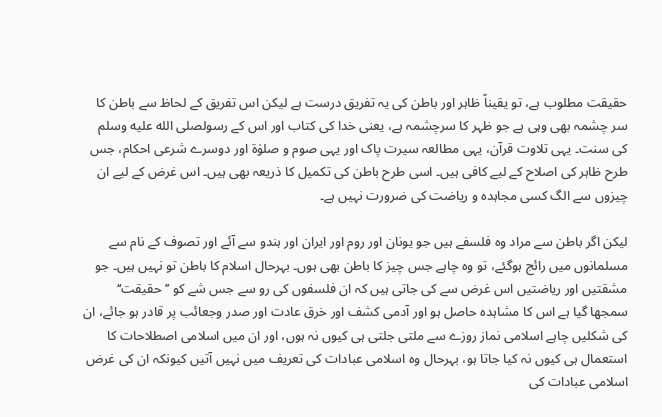حقیقت مطلوب ہے، تو یقیناً ظاہر اور باطن کی یہ تفریق درست ہے لیکن اس تفریق کے لحاظ سے باطن کا سر چشمہ بھی وہی ہے جو ظہر کا سرچشمہ ہے، یعنی خدا کی کتاب اور اس کے رسولصلى الله عليه وسلم کی سنت۔ یہی تلاوت قرآن، یہی مطالعہ سیرت پاک اور یہی صوم و صلوٰۃ اور دوسرے شرعی احکام، جس طرح ظاہر کی اصلاح کے لیے کافی ہیں۔ اسی طرح باطن کی تکمیل کا ذریعہ بھی ہیں۔ اس غرض کے لیے ان چیزوں سے الگ کسی مجاہدہ و ریاضت کی ضرورت نہیں ہے۔

لیکن اگر باطن سے مراد وہ فلسفے ہیں جو یونان اور روم اور ایران اور ہندو سے آئے اور تصوف کے نام سے مسلمانوں میں رائج ہوگئے، تو وہ چاہے جس چیز کا باطن بھی ہوں۔ بہرحال اسلام کا باطن تو نہیں ہیں۔ جو مشقتیں اور ریاضتیں اس غرض سے کی جاتی ہیں کہ ان فلسفوں کی رو سے جس شے کو ’’حقیقت‘‘ سمجھا گیا ہے اس کا مشاہدہ حاصل ہو اور آدمی کشف اور خرق عادت اور صدر وجعائب پر قادر ہو جائے، ان کی شکلیں چاہے اسلامی نماز روزے سے ملتی جلتی ہی کیوں نہ ہوں، اور ان میں اسلامی اصطلاحات کا استعمال ہی کیوں نہ کیا جاتا ہو، بہرحال وہ اسلامی عبادات کی تعریف میں نہیں آتیں کیونکہ ان کی غرض اسلامی عبادات کی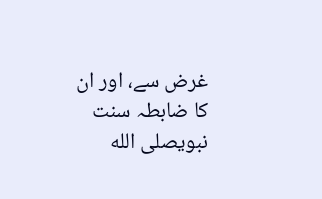غرض سے، اور ان کا ضابطہ سنت نبویصلى الله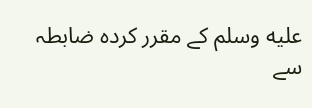عليه وسلم کے مقرر کردہ ضابطہ سے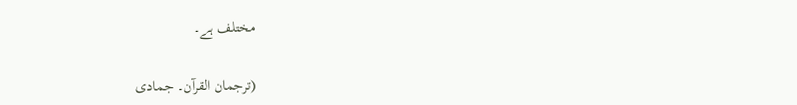مختلف ہے۔

(ترجمان القرآن۔ جمادی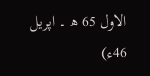الاول 65 ھ ۔ اپریل 46ء)